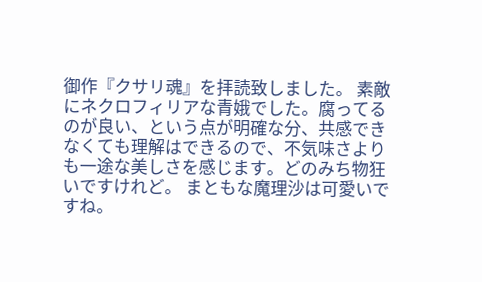御作『クサリ魂』を拝読致しました。 素敵にネクロフィリアな青娥でした。腐ってるのが良い、という点が明確な分、共感できなくても理解はできるので、不気味さよりも一途な美しさを感じます。どのみち物狂いですけれど。 まともな魔理沙は可愛いですね。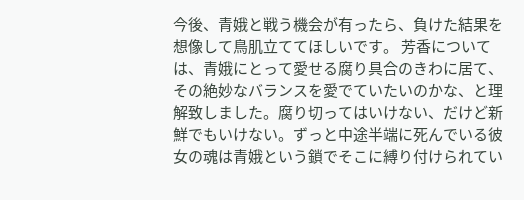今後、青娥と戦う機会が有ったら、負けた結果を想像して鳥肌立ててほしいです。 芳香については、青娥にとって愛せる腐り具合のきわに居て、その絶妙なバランスを愛でていたいのかな、と理解致しました。腐り切ってはいけない、だけど新鮮でもいけない。ずっと中途半端に死んでいる彼女の魂は青娥という鎖でそこに縛り付けられてい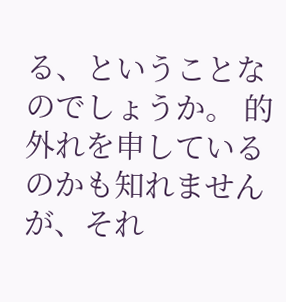る、ということなのでしょうか。 的外れを申しているのかも知れませんが、それ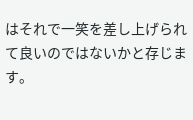はそれで一笑を差し上げられて良いのではないかと存じます。